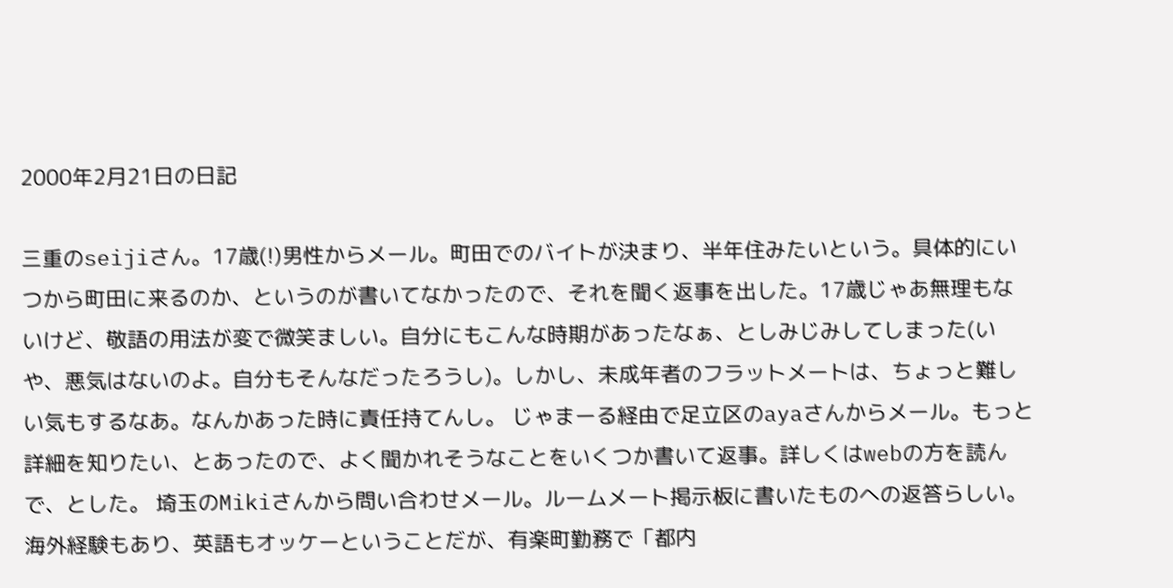2000年2月21日の日記

三重のseijiさん。17歳(!)男性からメール。町田でのバイトが決まり、半年住みたいという。具体的にいつから町田に来るのか、というのが書いてなかったので、それを聞く返事を出した。17歳じゃあ無理もないけど、敬語の用法が変で微笑ましい。自分にもこんな時期があったなぁ、としみじみしてしまった(いや、悪気はないのよ。自分もそんなだったろうし)。しかし、未成年者のフラットメートは、ちょっと難しい気もするなあ。なんかあった時に責任持てんし。 じゃまーる経由で足立区のayaさんからメール。もっと詳細を知りたい、とあったので、よく聞かれそうなことをいくつか書いて返事。詳しくはwebの方を読んで、とした。 埼玉のMikiさんから問い合わせメール。ルームメート掲示板に書いたものへの返答らしい。海外経験もあり、英語もオッケーということだが、有楽町勤務で「都内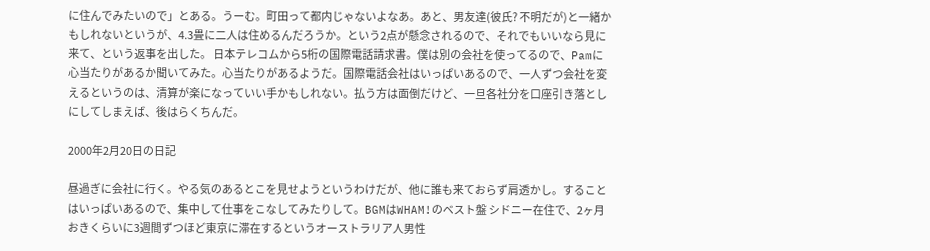に住んでみたいので」とある。うーむ。町田って都内じゃないよなあ。あと、男友達(彼氏? 不明だが)と一緒かもしれないというが、4.3畳に二人は住めるんだろうか。という2点が懸念されるので、それでもいいなら見に来て、という返事を出した。 日本テレコムから5桁の国際電話請求書。僕は別の会社を使ってるので、Pamに心当たりがあるか聞いてみた。心当たりがあるようだ。国際電話会社はいっぱいあるので、一人ずつ会社を変えるというのは、清算が楽になっていい手かもしれない。払う方は面倒だけど、一旦各社分を口座引き落としにしてしまえば、後はらくちんだ。

2000年2月20日の日記

昼過ぎに会社に行く。やる気のあるとこを見せようというわけだが、他に誰も来ておらず肩透かし。することはいっぱいあるので、集中して仕事をこなしてみたりして。BGMはWHAM!のベスト盤 シドニー在住で、2ヶ月おきくらいに3週間ずつほど東京に滞在するというオーストラリア人男性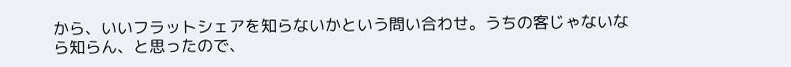から、いいフラットシェアを知らないかという問い合わせ。うちの客じゃないなら知らん、と思ったので、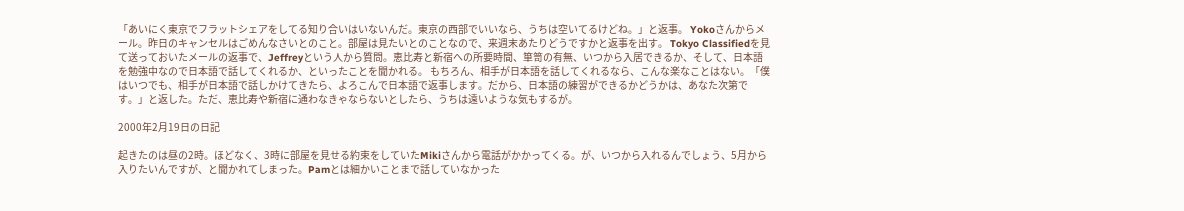「あいにく東京でフラットシェアをしてる知り合いはいないんだ。東京の西部でいいなら、うちは空いてるけどね。」と返事。 Yokoさんからメール。昨日のキャンセルはごめんなさいとのこと。部屋は見たいとのことなので、来週末あたりどうですかと返事を出す。 Tokyo Classifiedを見て送っておいたメールの返事で、Jeffreyという人から質問。恵比寿と新宿への所要時間、箪笥の有無、いつから入居できるか、そして、日本語を勉強中なので日本語で話してくれるか、といったことを聞かれる。 もちろん、相手が日本語を話してくれるなら、こんな楽なことはない。「僕はいつでも、相手が日本語で話しかけてきたら、よろこんで日本語で返事します。だから、日本語の練習ができるかどうかは、あなた次第です。」と返した。ただ、恵比寿や新宿に通わなきゃならないとしたら、うちは遠いような気もするが。

2000年2月19日の日記

起きたのは昼の2時。ほどなく、3時に部屋を見せる約束をしていたMikiさんから電話がかかってくる。が、いつから入れるんでしょう、5月から入りたいんですが、と聞かれてしまった。Pamとは細かいことまで話していなかった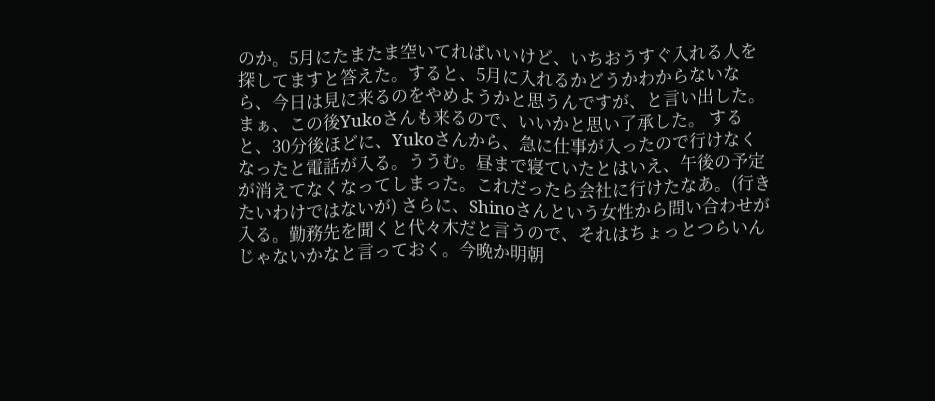のか。5月にたまたま空いてればいいけど、いちおうすぐ入れる人を探してますと答えた。すると、5月に入れるかどうかわからないなら、今日は見に来るのをやめようかと思うんですが、と言い出した。まぁ、この後Yukoさんも来るので、いいかと思い了承した。 すると、30分後ほどに、Yukoさんから、急に仕事が入ったので行けなくなったと電話が入る。ううむ。昼まで寝ていたとはいえ、午後の予定が消えてなくなってしまった。これだったら会社に行けたなあ。(行きたいわけではないが) さらに、Shinoさんという女性から問い合わせが入る。勤務先を聞くと代々木だと言うので、それはちょっとつらいんじゃないかなと言っておく。今晩か明朝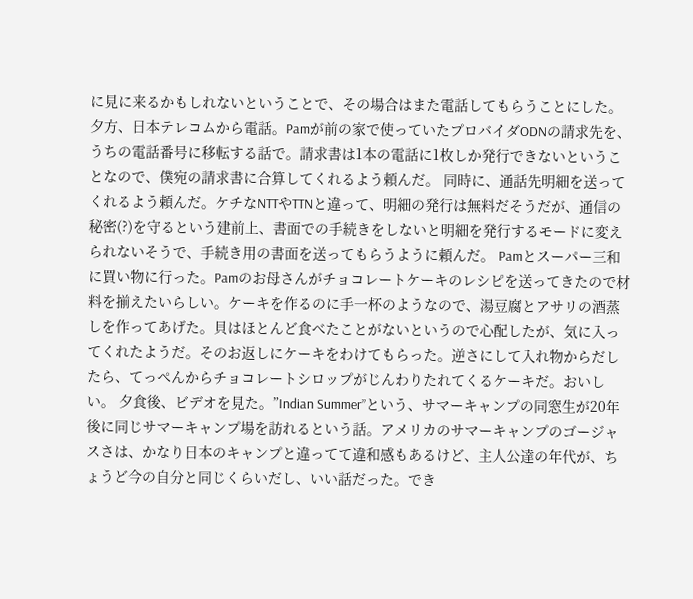に見に来るかもしれないということで、その場合はまた電話してもらうことにした。 夕方、日本テレコムから電話。Pamが前の家で使っていたプロバイダODNの請求先を、うちの電話番号に移転する話で。請求書は1本の電話に1枚しか発行できないということなので、僕宛の請求書に合算してくれるよう頼んだ。 同時に、通話先明細を送ってくれるよう頼んだ。ケチなNTTやTTNと違って、明細の発行は無料だそうだが、通信の秘密(?)を守るという建前上、書面での手続きをしないと明細を発行するモードに変えられないそうで、手続き用の書面を送ってもらうように頼んだ。 Pamとスーパー三和に買い物に行った。Pamのお母さんがチョコレートケーキのレシピを送ってきたので材料を揃えたいらしい。ケーキを作るのに手一杯のようなので、湯豆腐とアサリの酒蒸しを作ってあげた。貝はほとんど食べたことがないというので心配したが、気に入ってくれたようだ。そのお返しにケーキをわけてもらった。逆さにして入れ物からだしたら、てっぺんからチョコレートシロップがじんわりたれてくるケーキだ。おいしい。 夕食後、ビデオを見た。”Indian Summer”という、サマーキャンプの同窓生が20年後に同じサマーキャンプ場を訪れるという話。アメリカのサマーキャンプのゴージャスさは、かなり日本のキャンプと違ってて違和感もあるけど、主人公達の年代が、ちょうど今の自分と同じくらいだし、いい話だった。でき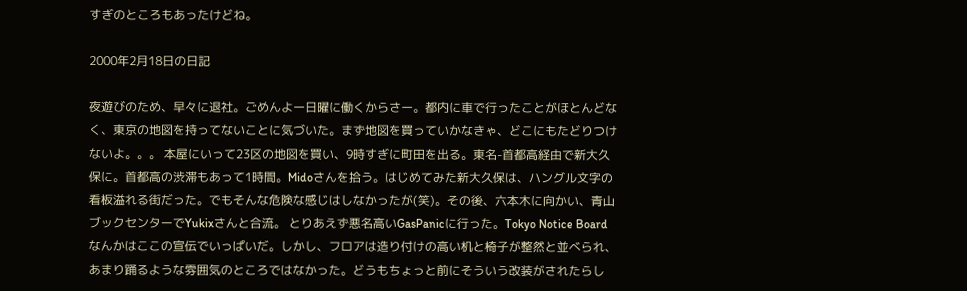すぎのところもあったけどね。

2000年2月18日の日記

夜遊びのため、早々に退社。ごめんよー日曜に働くからさー。都内に車で行ったことがほとんどなく、東京の地図を持ってないことに気づいた。まず地図を買っていかなきゃ、どこにもたどりつけないよ。。。 本屋にいって23区の地図を買い、9時すぎに町田を出る。東名-首都高経由で新大久保に。首都高の渋滞もあって1時間。Midoさんを拾う。はじめてみた新大久保は、ハングル文字の看板溢れる街だった。でもそんな危険な感じはしなかったが(笑)。その後、六本木に向かい、青山ブックセンターでYukixさんと合流。 とりあえず悪名高いGasPanicに行った。Tokyo Notice Boardなんかはここの宣伝でいっぱいだ。しかし、フロアは造り付けの高い机と椅子が整然と並べられ、あまり踊るような雰囲気のところではなかった。どうもちょっと前にそういう改装がされたらし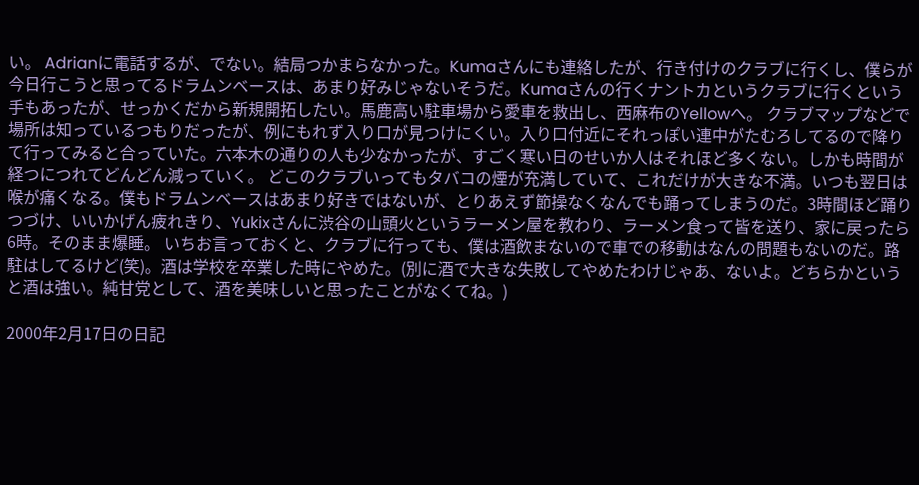い。 Adrianに電話するが、でない。結局つかまらなかった。Kumaさんにも連絡したが、行き付けのクラブに行くし、僕らが今日行こうと思ってるドラムンベースは、あまり好みじゃないそうだ。Kumaさんの行くナントカというクラブに行くという手もあったが、せっかくだから新規開拓したい。馬鹿高い駐車場から愛車を救出し、西麻布のYellowへ。 クラブマップなどで場所は知っているつもりだったが、例にもれず入り口が見つけにくい。入り口付近にそれっぽい連中がたむろしてるので降りて行ってみると合っていた。六本木の通りの人も少なかったが、すごく寒い日のせいか人はそれほど多くない。しかも時間が経つにつれてどんどん減っていく。 どこのクラブいってもタバコの煙が充満していて、これだけが大きな不満。いつも翌日は喉が痛くなる。僕もドラムンベースはあまり好きではないが、とりあえず節操なくなんでも踊ってしまうのだ。3時間ほど踊りつづけ、いいかげん疲れきり、Yukixさんに渋谷の山頭火というラーメン屋を教わり、ラーメン食って皆を送り、家に戻ったら6時。そのまま爆睡。 いちお言っておくと、クラブに行っても、僕は酒飲まないので車での移動はなんの問題もないのだ。路駐はしてるけど(笑)。酒は学校を卒業した時にやめた。(別に酒で大きな失敗してやめたわけじゃあ、ないよ。どちらかというと酒は強い。純甘党として、酒を美味しいと思ったことがなくてね。)

2000年2月17日の日記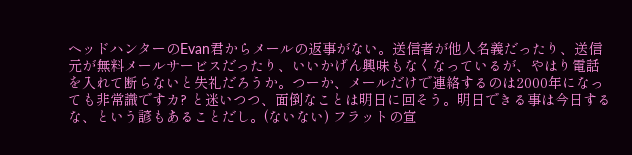ヘッドハンターのEvan君からメールの返事がない。送信者が他人名義だったり、送信元が無料メールサービスだったり、いいかげん興味もなくなっているが、やはり電話を入れて断らないと失礼だろうか。つーか、メールだけで連絡するのは2000年になっても非常識ですカ? と迷いつつ、面倒なことは明日に回そう。明日できる事は今日するな、という諺もあることだし。(ないない) フラットの宣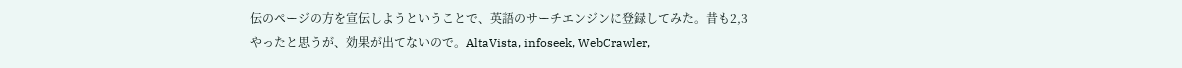伝のページの方を宣伝しようということで、英語のサーチエンジンに登録してみた。昔も2,3やったと思うが、効果が出てないので。AltaVista, infoseek, WebCrawler,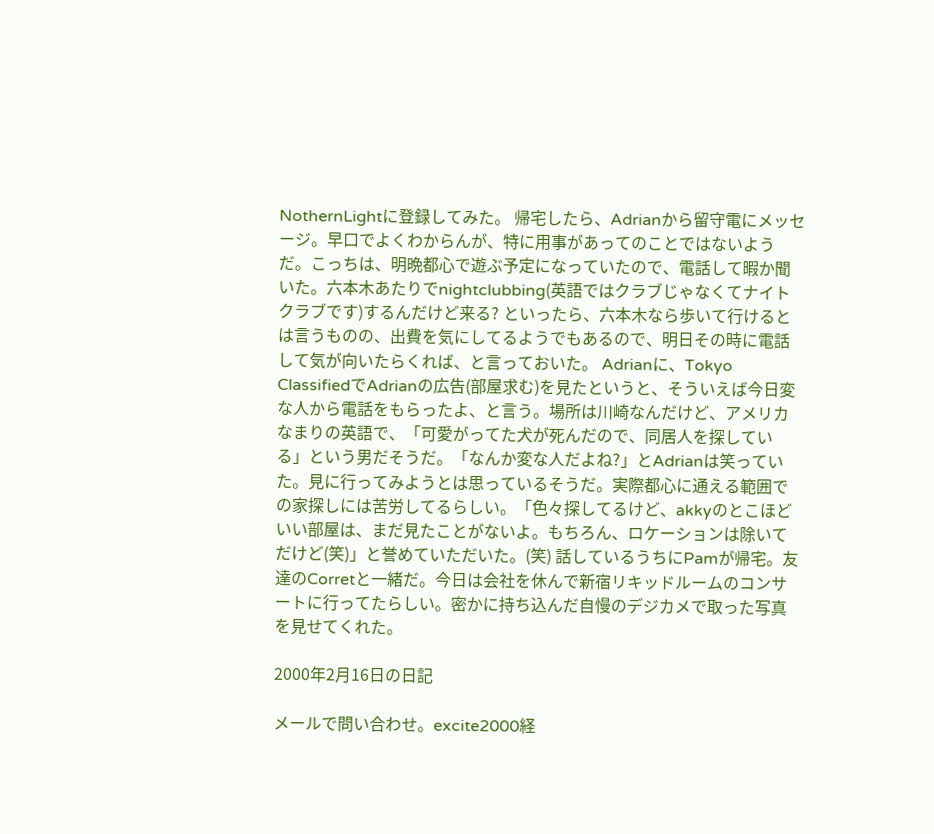NothernLightに登録してみた。 帰宅したら、Adrianから留守電にメッセージ。早口でよくわからんが、特に用事があってのことではないようだ。こっちは、明晩都心で遊ぶ予定になっていたので、電話して暇か聞いた。六本木あたりでnightclubbing(英語ではクラブじゃなくてナイトクラブです)するんだけど来る? といったら、六本木なら歩いて行けるとは言うものの、出費を気にしてるようでもあるので、明日その時に電話して気が向いたらくれば、と言っておいた。 Adrianに、Tokyo ClassifiedでAdrianの広告(部屋求む)を見たというと、そういえば今日変な人から電話をもらったよ、と言う。場所は川崎なんだけど、アメリカなまりの英語で、「可愛がってた犬が死んだので、同居人を探している」という男だそうだ。「なんか変な人だよね?」とAdrianは笑っていた。見に行ってみようとは思っているそうだ。実際都心に通える範囲での家探しには苦労してるらしい。「色々探してるけど、akkyのとこほどいい部屋は、まだ見たことがないよ。もちろん、ロケーションは除いてだけど(笑)」と誉めていただいた。(笑) 話しているうちにPamが帰宅。友達のCorretと一緒だ。今日は会社を休んで新宿リキッドルームのコンサートに行ってたらしい。密かに持ち込んだ自慢のデジカメで取った写真を見せてくれた。

2000年2月16日の日記

メールで問い合わせ。excite2000経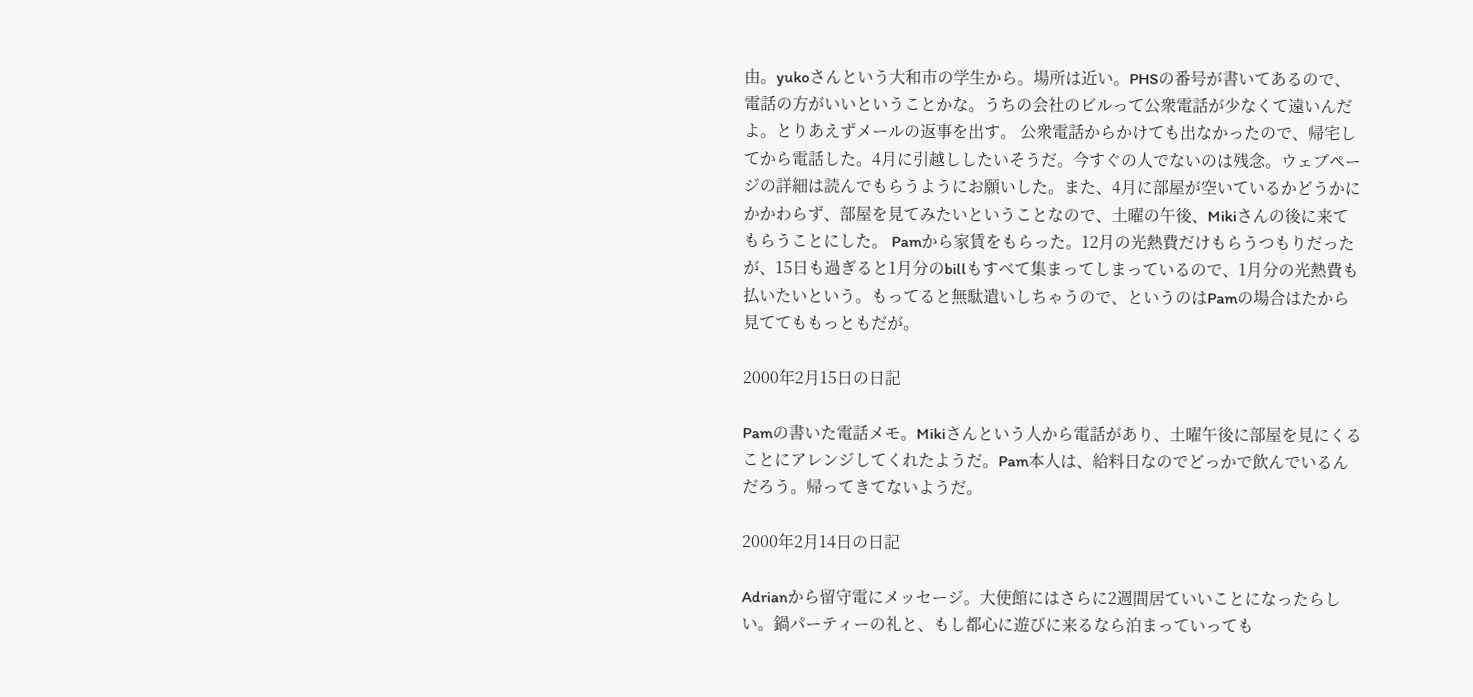由。yukoさんという大和市の学生から。場所は近い。PHSの番号が書いてあるので、電話の方がいいということかな。うちの会社のビルって公衆電話が少なくて遠いんだよ。とりあえずメールの返事を出す。 公衆電話からかけても出なかったので、帰宅してから電話した。4月に引越ししたいそうだ。今すぐの人でないのは残念。ウェブページの詳細は読んでもらうようにお願いした。また、4月に部屋が空いているかどうかにかかわらず、部屋を見てみたいということなので、土曜の午後、Mikiさんの後に来てもらうことにした。 Pamから家賃をもらった。12月の光熱費だけもらうつもりだったが、15日も過ぎると1月分のbillもすべて集まってしまっているので、1月分の光熱費も払いたいという。もってると無駄遣いしちゃうので、というのはPamの場合はたから見ててももっともだが。

2000年2月15日の日記

Pamの書いた電話メモ。Mikiさんという人から電話があり、土曜午後に部屋を見にくることにアレンジしてくれたようだ。Pam本人は、給料日なのでどっかで飲んでいるんだろう。帰ってきてないようだ。

2000年2月14日の日記

Adrianから留守電にメッセージ。大使館にはさらに2週間居ていいことになったらしい。鍋パーティーの礼と、もし都心に遊びに来るなら泊まっていっても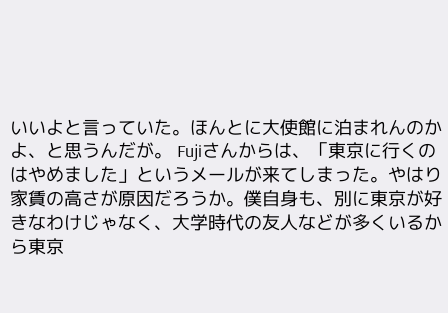いいよと言っていた。ほんとに大使館に泊まれんのかよ、と思うんだが。 Fujiさんからは、「東京に行くのはやめました」というメールが来てしまった。やはり家賃の高さが原因だろうか。僕自身も、別に東京が好きなわけじゃなく、大学時代の友人などが多くいるから東京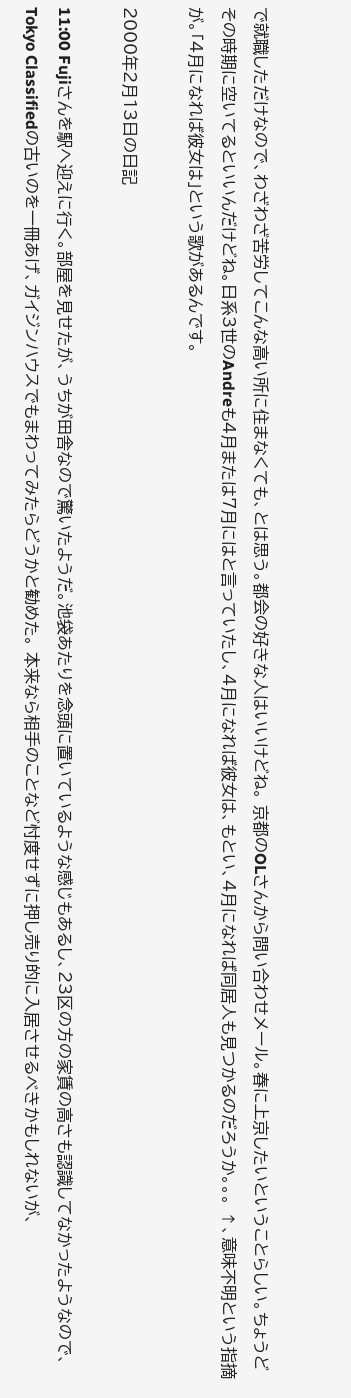で就職しただけなので、わざわざ苦労してこんな高い所に住まなくても、とは思う。都会の好きな人はいいけどね。 京都のOLさんから問い合わせメール。春に上京したいということらしい。ちょうどその時期に空いてるといいんだけどね。日系3世のAndreも4月または7月にはと言っていたし、4月になれば彼女は、もとい、4月になれば同居人も見つかるのだろうか。。。 ↑、意味不明という指摘が。「4月になれば彼女は」という歌があるんです。

2000年2月13日の日記

11:00 Fujiさんを駅へ迎えに行く。部屋を見せたが、うちが田舎なので驚いたようだ。池袋あたりを念頭に置いているような感じもあるし、23区の方の家賃の高さも認識してなかったようなので、Tokyo Classifiedの古いのを一冊あげ、ガイジンハウスでもまわってみたらどうかと勧めた。 本来なら相手のことなど忖度せずに押し売り的に入居させるべきかもしれないが、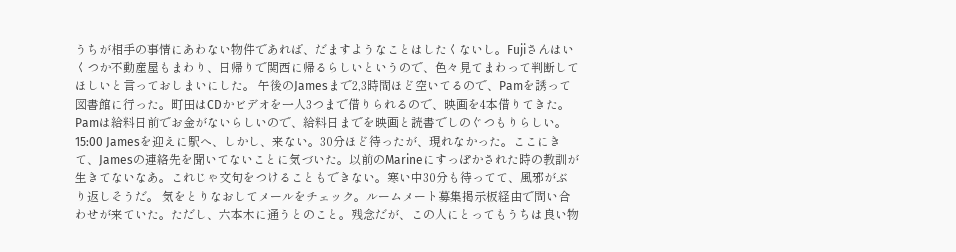うちが相手の事情にあわない物件であれば、だますようなことはしたくないし。Fujiさんはいくつか不動産屋もまわり、日帰りで関西に帰るらしいというので、色々見てまわって判断してほしいと言っておしまいにした。 午後のJamesまで2,3時間ほど空いてるので、Pamを誘って図書館に行った。町田はCDかビデオを一人3つまで借りられるので、映画を4本借りてきた。Pamは給料日前でお金がないらしいので、給料日までを映画と読書でしのぐつもりらしい。 15:00 Jamesを迎えに駅へ、しかし、来ない。30分ほど待ったが、現れなかった。ここにきて、Jamesの連絡先を聞いてないことに気づいた。以前のMarineにすっぽかされた時の教訓が生きてないなあ。これじゃ文句をつけることもできない。寒い中30分も待ってて、風邪がぶり返しそうだ。 気をとりなおしてメールをチェック。ルームメート募集掲示板経由で問い合わせが来ていた。ただし、六本木に通うとのこと。残念だが、この人にとってもうちは良い物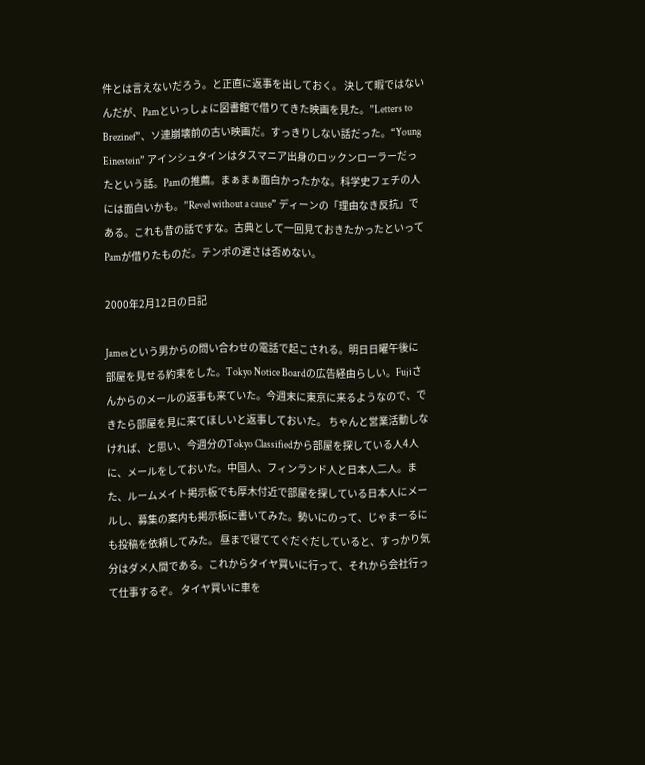件とは言えないだろう。と正直に返事を出しておく。 決して暇ではないんだが、Pamといっしょに図書館で借りてきた映画を見た。”Letters to Brezinef”、ソ連崩壊前の古い映画だ。すっきりしない話だった。“Young Einestein” アインシュタインはタスマニア出身のロックンローラーだったという話。Pamの推薦。まぁまぁ面白かったかな。科学史フェチの人には面白いかも。”Revel without a cause” ディーンの「理由なき反抗」である。これも昔の話ですな。古典として一回見ておきたかったといってPamが借りたものだ。テンポの遅さは否めない。

2000年2月12日の日記

Jamesという男からの問い合わせの電話で起こされる。明日日曜午後に部屋を見せる約束をした。Tokyo Notice Boardの広告経由らしい。Fujiさんからのメールの返事も来ていた。今週末に東京に来るようなので、できたら部屋を見に来てほしいと返事しておいた。 ちゃんと営業活動しなければ、と思い、今週分のTokyo Classifiedから部屋を探している人4人に、メールをしておいた。中国人、フィンランド人と日本人二人。また、ルームメイト掲示板でも厚木付近で部屋を探している日本人にメールし、募集の案内も掲示板に書いてみた。勢いにのって、じゃまーるにも投稿を依頼してみた。 昼まで寝ててぐだぐだしていると、すっかり気分はダメ人間である。これからタイヤ買いに行って、それから会社行って仕事するぞ。 タイヤ買いに車を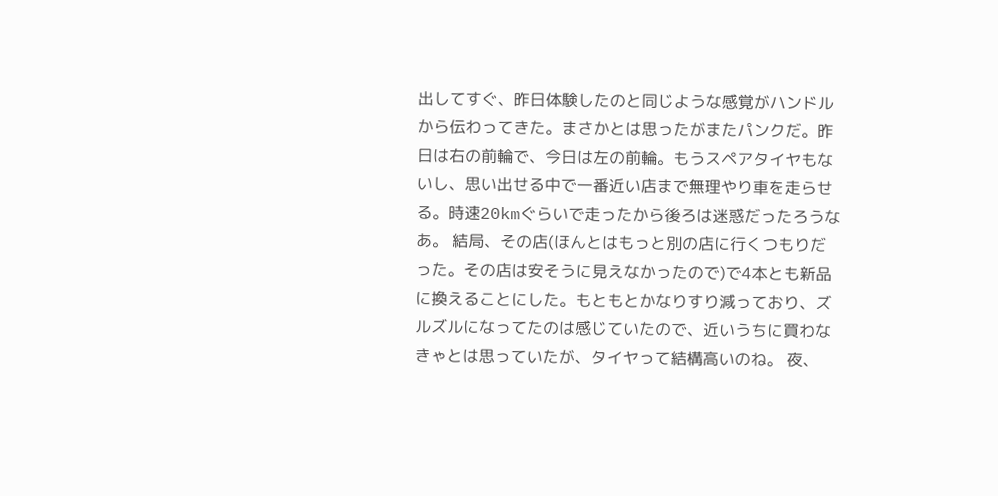出してすぐ、昨日体験したのと同じような感覚がハンドルから伝わってきた。まさかとは思ったがまたパンクだ。昨日は右の前輪で、今日は左の前輪。もうスペアタイヤもないし、思い出せる中で一番近い店まで無理やり車を走らせる。時速20kmぐらいで走ったから後ろは迷惑だったろうなあ。 結局、その店(ほんとはもっと別の店に行くつもりだった。その店は安そうに見えなかったので)で4本とも新品に換えることにした。もともとかなりすり減っており、ズルズルになってたのは感じていたので、近いうちに買わなきゃとは思っていたが、タイヤって結構高いのね。 夜、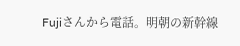Fujiさんから電話。明朝の新幹線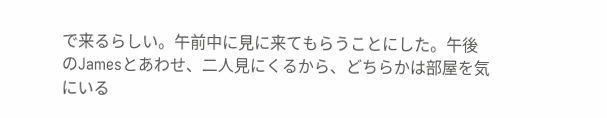で来るらしい。午前中に見に来てもらうことにした。午後のJamesとあわせ、二人見にくるから、どちらかは部屋を気にいる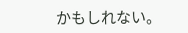かもしれない。